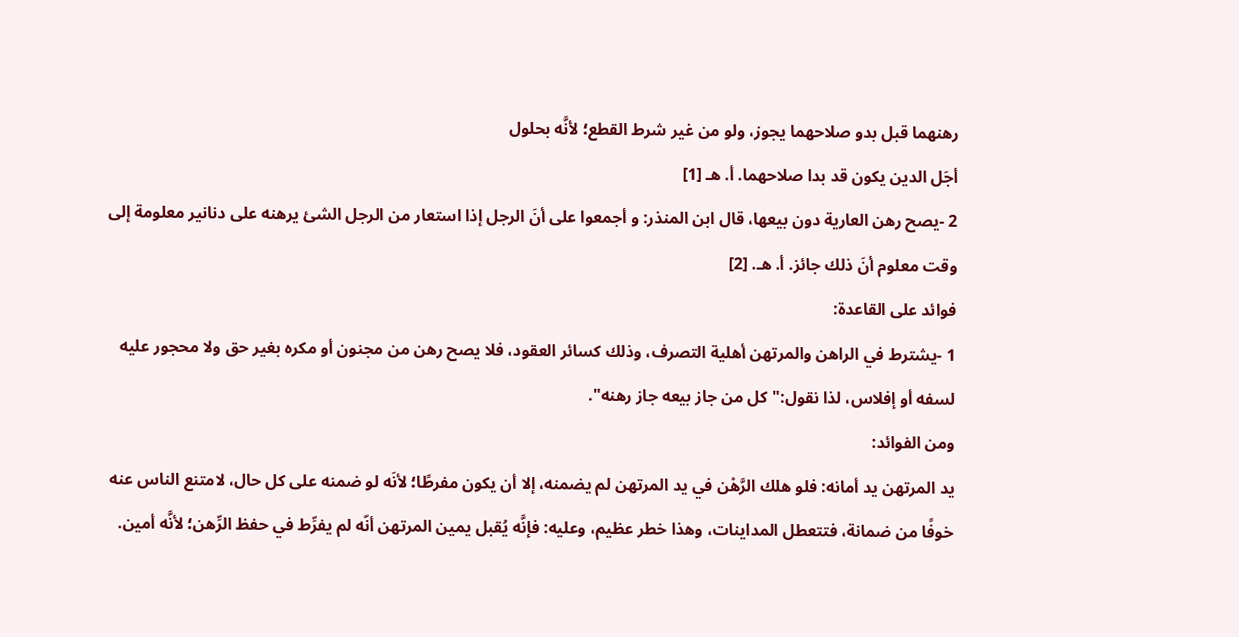رهنهما قبل بدو صلاحهما يجوز، ولو من غير شرط القطع؛ لأنَّه بحلول
أجَل الدين يكون قد بدا صلاحهما. أ. هـ [1]
2 -يصح رهن العارية دون بيعها، قال ابن المنذر: و أجمعوا على أنَ الرجل إذا استعار من الرجل الشئ يرهنه على دنانير معلومة إلى وقت معلوم أنَ ذلك جائز. أ. هـ. [2]
فوائد على القاعدة:
1 -يشترط في الراهن والمرتهن أهلية التصرف، وذلك كسائر العقود، فلا يصح رهن من مجنون أو مكره بغير حق ولا محجور عليه لسفه أو إفلاس، لذا نقول:"كل من جاز بيعه جاز رهنه".
ومن الفوائد:
يد المرتهن يد أمانه: فلو هلك الرَّهْن في يد المرتهن لم يضمنه، إلا أن يكون مفرطًا؛ لأنَه لو ضمنه على كل حال، لامتنع الناس عنه خوفًا من ضمانة، فتتعطل المداينات، وهذا خطر عظيم، وعليه: فإنَّه يُقبل يمين المرتهن أنّه لم يفرِّط في حفظ الرِّهن؛ لأنَّه أمين.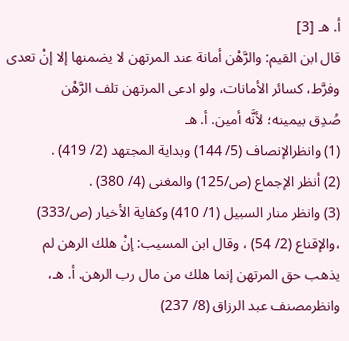أ. هـ [3]
قال ابن القيم: والرَّهْن أمانة عند المرتهن لا يضمنها إلا إنْ تعدى وفرَّط، كسائر الأمانات، ولو ادعى المرتهن تلف الرَّهْن
صُدِق بيمينه؛ لأنَّه أمين. أ. هـ
(1) وانظرالإنصاف (5/ 144) وبداية المجتهد (2/ 419) .
(2) أنظر الإجماع (ص/125) والمغنى (4/ 380) .
(3) وانظر منار السبيل (1/ 410) وكفاية الأخيار (ص/333) ،والإقناع (2/ 54) ، وقال ابن المسيب: إنْ هلك الرهن لم يذهب حق المرتهن إنما هلك من مال رب الرهن. أ. هـ، وانظرمصنف عبد الرزاق (8/ 237)